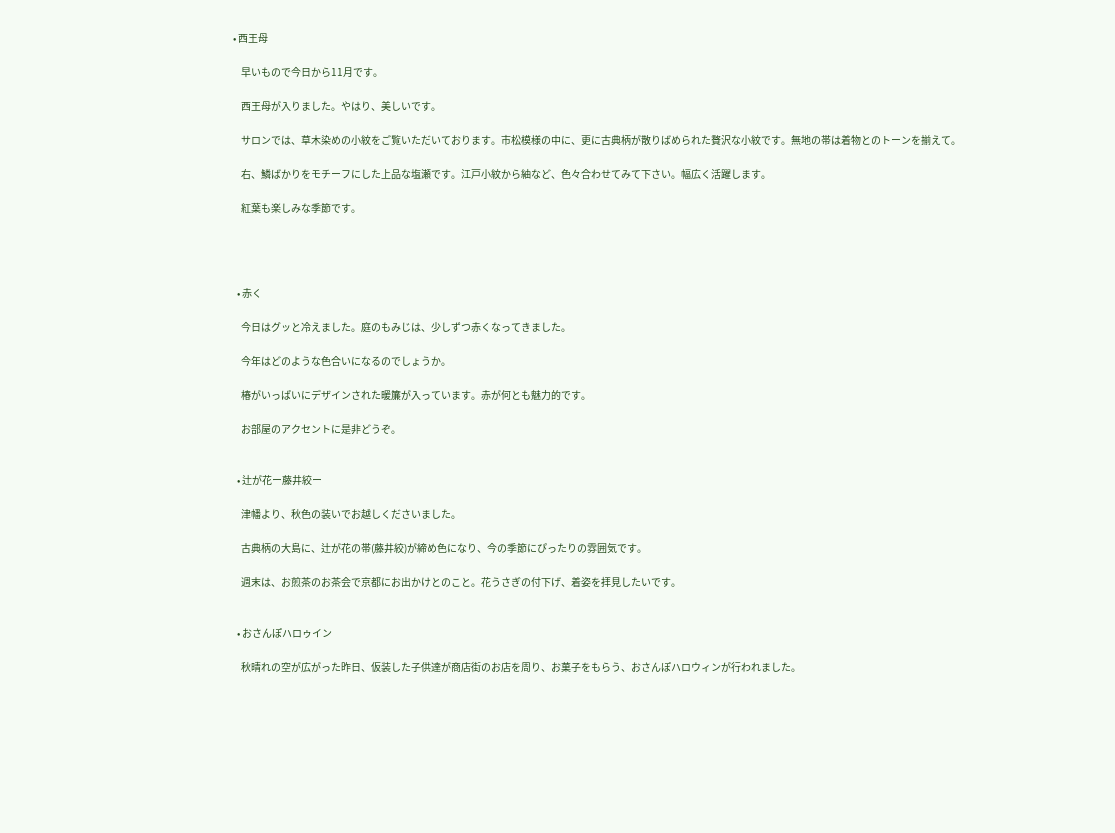• 西王母

    早いもので今日から11月です。

    西王母が入りました。やはり、美しいです。

    サロンでは、草木染めの小紋をご覧いただいております。市松模様の中に、更に古典柄が散りばめられた贅沢な小紋です。無地の帯は着物とのトーンを揃えて。

    右、鱗ばかりをモチーフにした上品な塩瀬です。江戸小紋から紬など、色々合わせてみて下さい。幅広く活躍します。

    紅葉も楽しみな季節です。




  • 赤く

    今日はグッと冷えました。庭のもみじは、少しずつ赤くなってきました。

    今年はどのような色合いになるのでしょうか。

    椿がいっぱいにデザインされた暖簾が入っています。赤が何とも魅力的です。

    お部屋のアクセントに是非どうぞ。


  • 辻が花ー藤井絞ー

    津幡より、秋色の装いでお越しくださいました。

    古典柄の大島に、辻が花の帯(藤井絞)が締め色になり、今の季節にぴったりの雰囲気です。

    週末は、お煎茶のお茶会で京都にお出かけとのこと。花うさぎの付下げ、着姿を拝見したいです。


  • おさんぽハロゥイン

    秋晴れの空が広がった昨日、仮装した子供達が商店街のお店を周り、お菓子をもらう、おさんぽハロウィンが行われました。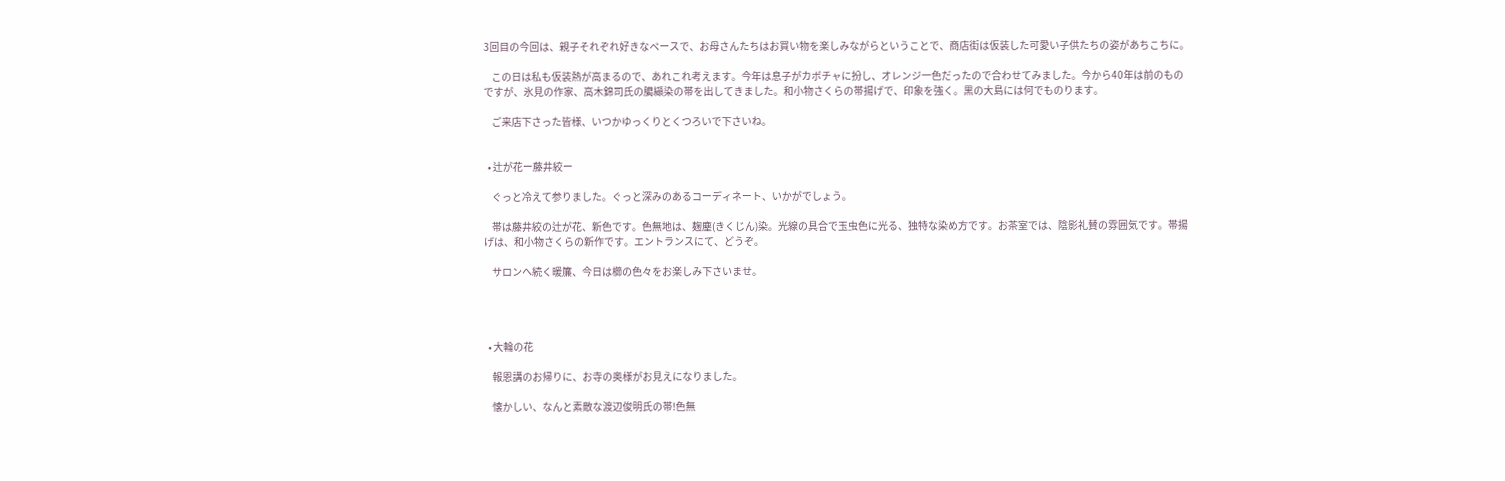3回目の今回は、親子それぞれ好きなペースで、お母さんたちはお買い物を楽しみながらということで、商店街は仮装した可愛い子供たちの姿があちこちに。

    この日は私も仮装熱が高まるので、あれこれ考えます。今年は息子がカボチャに扮し、オレンジ一色だったので合わせてみました。今から40年は前のものですが、氷見の作家、高木錦司氏の臈纈染の帯を出してきました。和小物さくらの帯揚げで、印象を強く。黒の大島には何でものります。

    ご来店下さった皆様、いつかゆっくりとくつろいで下さいね。


  • 辻が花ー藤井絞ー

    ぐっと冷えて参りました。ぐっと深みのあるコーディネート、いかがでしょう。

    帯は藤井絞の辻が花、新色です。色無地は、麹塵(きくじん)染。光線の具合で玉虫色に光る、独特な染め方です。お茶室では、陰影礼賛の雰囲気です。帯揚げは、和小物さくらの新作です。エントランスにて、どうぞ。

    サロンへ続く暖簾、今日は櫛の色々をお楽しみ下さいませ。




  • 大輪の花

    報恩講のお帰りに、お寺の奥様がお見えになりました。

    懐かしい、なんと素敵な渡辺俊明氏の帯!色無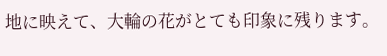地に映えて、大輪の花がとても印象に残ります。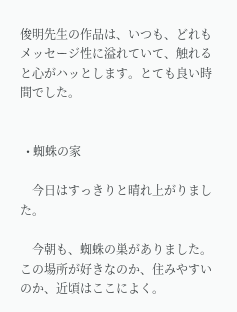俊明先生の作品は、いつも、どれもメッセージ性に溢れていて、触れると心がハッとします。とても良い時間でした。


  • 蜘蛛の家

    今日はすっきりと晴れ上がりました。

    今朝も、蜘蛛の巣がありました。この場所が好きなのか、住みやすいのか、近頃はここによく。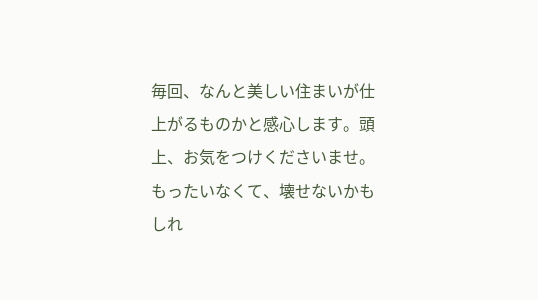毎回、なんと美しい住まいが仕上がるものかと感心します。頭上、お気をつけくださいませ。もったいなくて、壊せないかもしれ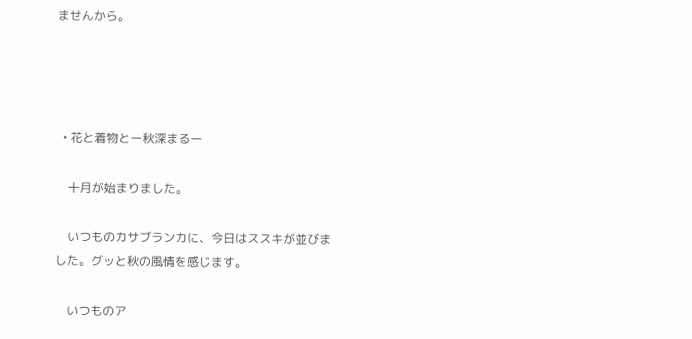ませんから。




  • 花と着物とー秋深まるー

    十月が始まりました。

    いつものカサブランカに、今日はススキが並びました。グッと秋の風情を感じます。

    いつものア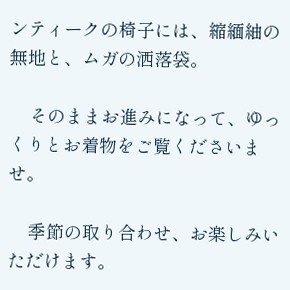ンティークの椅子には、縮緬紬の無地と、ムガの洒落袋。

    そのままお進みになって、ゆっくりとお着物をご覧くださいませ。

    季節の取り合わせ、お楽しみいただけます。